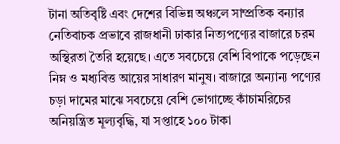টানা অতিবৃষ্টি এবং দেশের বিভিন্ন অঞ্চলে সাম্প্রতিক বন্যার নেতিবাচক প্রভাবে রাজধানী ঢাকার নিত্যপণ্যের বাজারে চরম অস্থিরতা তৈরি হয়েছে। এতে সবচেয়ে বেশি বিপাকে পড়েছেন নিম্ন ও মধ্যবিত্ত আয়ের সাধারণ মানুষ। বাজারে অন্যান্য পণ্যের চড়া দামের মাঝে সবচেয়ে বেশি ভোগাচ্ছে কাঁচামরিচের অনিয়ন্ত্রিত মূল্যবৃদ্ধি, যা সপ্তাহে ১০০ টাকা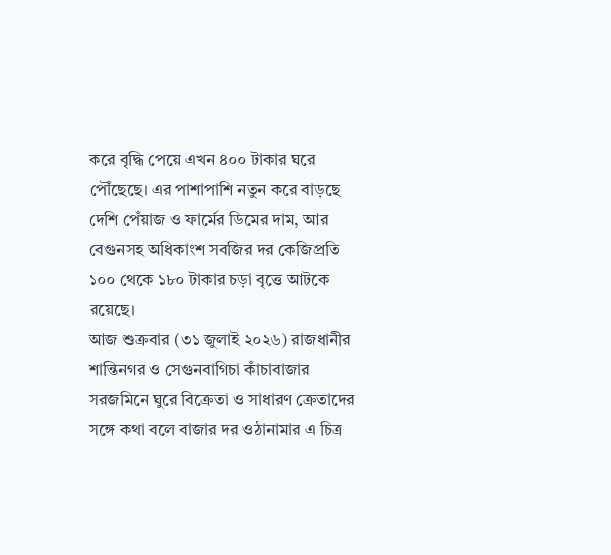করে বৃদ্ধি পেয়ে এখন ৪০০ টাকার ঘরে পৌঁছেছে। এর পাশাপাশি নতুন করে বাড়ছে দেশি পেঁয়াজ ও ফার্মের ডিমের দাম, আর বেগুনসহ অধিকাংশ সবজির দর কেজিপ্রতি ১০০ থেকে ১৮০ টাকার চড়া বৃত্তে আটকে রয়েছে।
আজ শুক্রবার (৩১ জুলাই ২০২৬) রাজধানীর শান্তিনগর ও সেগুনবাগিচা কাঁচাবাজার সরজমিনে ঘুরে বিক্রেতা ও সাধারণ ক্রেতাদের সঙ্গে কথা বলে বাজার দর ওঠানামার এ চিত্র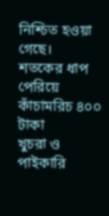নিশ্চিত হওয়া গেছে।
শতকের ধাপ পেরিয়ে কাঁচামরিচ ৪০০ টাকা
খুচরা ও পাইকারি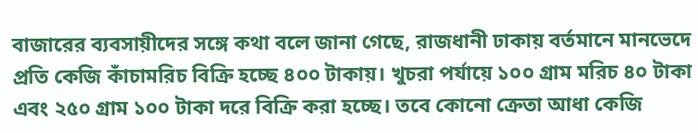বাজারের ব্যবসায়ীদের সঙ্গে কথা বলে জানা গেছে, রাজধানী ঢাকায় বর্তমানে মানভেদে প্রতি কেজি কাঁচামরিচ বিক্রি হচ্ছে ৪০০ টাকায়। খুচরা পর্যায়ে ১০০ গ্রাম মরিচ ৪০ টাকা এবং ২৫০ গ্রাম ১০০ টাকা দরে বিক্রি করা হচ্ছে। তবে কোনো ক্রেতা আধা কেজি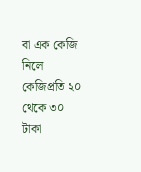বা এক কেজি নিলে কেজিপ্রতি ২০ থেকে ৩০ টাকা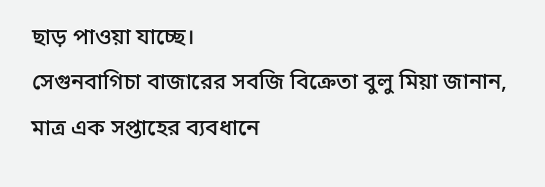ছাড় পাওয়া যাচ্ছে।
সেগুনবাগিচা বাজারের সবজি বিক্রেতা বুলু মিয়া জানান, মাত্র এক সপ্তাহের ব্যবধানে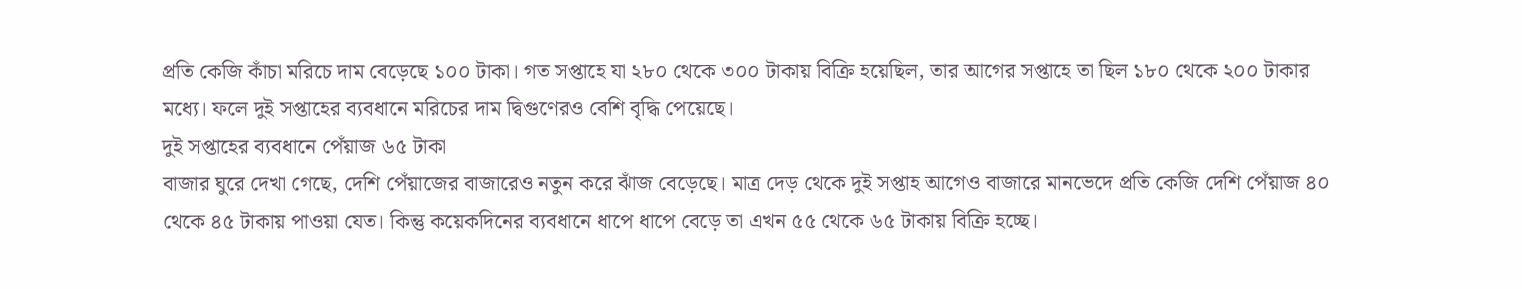প্রতি কেজি কাঁচা মরিচে দাম বেড়েছে ১০০ টাকা। গত সপ্তাহে যা ২৮০ থেকে ৩০০ টাকায় বিক্রি হয়েছিল, তার আগের সপ্তাহে তা ছিল ১৮০ থেকে ২০০ টাকার মধ্যে। ফলে দুই সপ্তাহের ব্যবধানে মরিচের দাম দ্বিগুণেরও বেশি বৃদ্ধি পেয়েছে।
দুই সপ্তাহের ব্যবধানে পেঁয়াজ ৬৫ টাকা
বাজার ঘুরে দেখা গেছে, দেশি পেঁয়াজের বাজারেও নতুন করে ঝাঁজ বেড়েছে। মাত্র দেড় থেকে দুই সপ্তাহ আগেও বাজারে মানভেদে প্রতি কেজি দেশি পেঁয়াজ ৪০ থেকে ৪৫ টাকায় পাওয়া যেত। কিন্তু কয়েকদিনের ব্যবধানে ধাপে ধাপে বেড়ে তা এখন ৫৫ থেকে ৬৫ টাকায় বিক্রি হচ্ছে।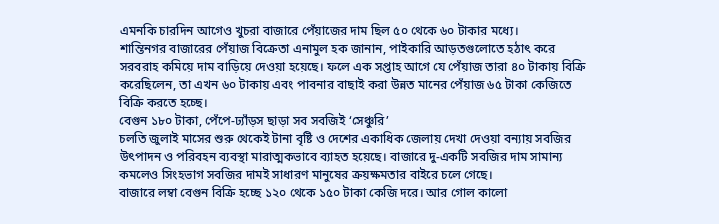এমনকি চারদিন আগেও খুচরা বাজারে পেঁয়াজের দাম ছিল ৫০ থেকে ৬০ টাকার মধ্যে।
শান্তিনগর বাজারের পেঁয়াজ বিক্রেতা এনামুল হক জানান, পাইকারি আড়তগুলোতে হঠাৎ করে সরবরাহ কমিয়ে দাম বাড়িয়ে দেওয়া হয়েছে। ফলে এক সপ্তাহ আগে যে পেঁয়াজ তারা ৪০ টাকায় বিক্রি করেছিলেন, তা এখন ৬০ টাকায় এবং পাবনার বাছাই করা উন্নত মানের পেঁয়াজ ৬৫ টাকা কেজিতে বিক্রি করতে হচ্ছে।
বেগুন ১৮০ টাকা, পেঁপে-ঢ্যাঁড়স ছাড়া সব সবজিই ‘সেঞ্চুরি’
চলতি জুলাই মাসের শুরু থেকেই টানা বৃষ্টি ও দেশের একাধিক জেলায় দেখা দেওয়া বন্যায় সবজির উৎপাদন ও পরিবহন ব্যবস্থা মারাত্মকভাবে ব্যাহত হয়েছে। বাজারে দু-একটি সবজির দাম সামান্য কমলেও সিংহভাগ সবজির দামই সাধারণ মানুষের ক্রয়ক্ষমতার বাইরে চলে গেছে।
বাজারে লম্বা বেগুন বিক্রি হচ্ছে ১২০ থেকে ১৫০ টাকা কেজি দরে। আর গোল কালো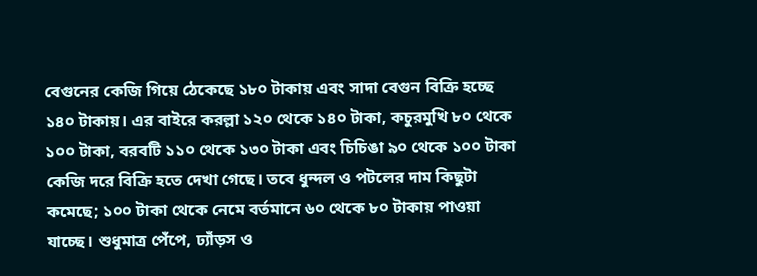বেগুনের কেজি গিয়ে ঠেকেছে ১৮০ টাকায় এবং সাদা বেগুন বিক্রি হচ্ছে ১৪০ টাকায়। এর বাইরে করল্লা ১২০ থেকে ১৪০ টাকা, কচুরমুখি ৮০ থেকে ১০০ টাকা, বরবটি ১১০ থেকে ১৩০ টাকা এবং চিচিঙা ৯০ থেকে ১০০ টাকা কেজি দরে বিক্রি হতে দেখা গেছে। তবে ধুন্দল ও পটলের দাম কিছুটা কমেছে; ১০০ টাকা থেকে নেমে বর্তমানে ৬০ থেকে ৮০ টাকায় পাওয়া যাচ্ছে। শুধুমাত্র পেঁপে, ঢ্যাঁড়স ও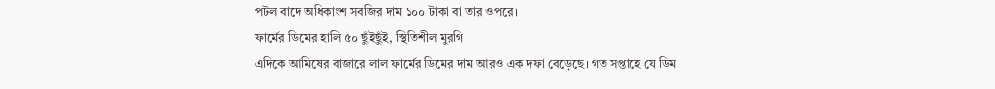পটল বাদে অধিকাংশ সবজির দাম ১০০ টাকা বা তার ওপরে।
ফার্মের ডিমের হালি ৫০ ছুঁইছুঁই, স্থিতিশীল মুরগি
এদিকে আমিষের বাজারে লাল ফার্মের ডিমের দাম আরও এক দফা বেড়েছে। গত সপ্তাহে যে ডিম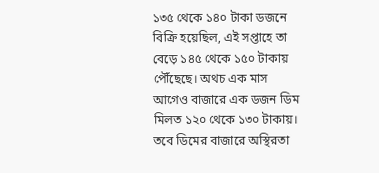১৩৫ থেকে ১৪০ টাকা ডজনে বিক্রি হয়েছিল, এই সপ্তাহে তা বেড়ে ১৪৫ থেকে ১৫০ টাকায় পৌঁছেছে। অথচ এক মাস আগেও বাজারে এক ডজন ডিম মিলত ১২০ থেকে ১৩০ টাকায়।
তবে ডিমের বাজারে অস্থিরতা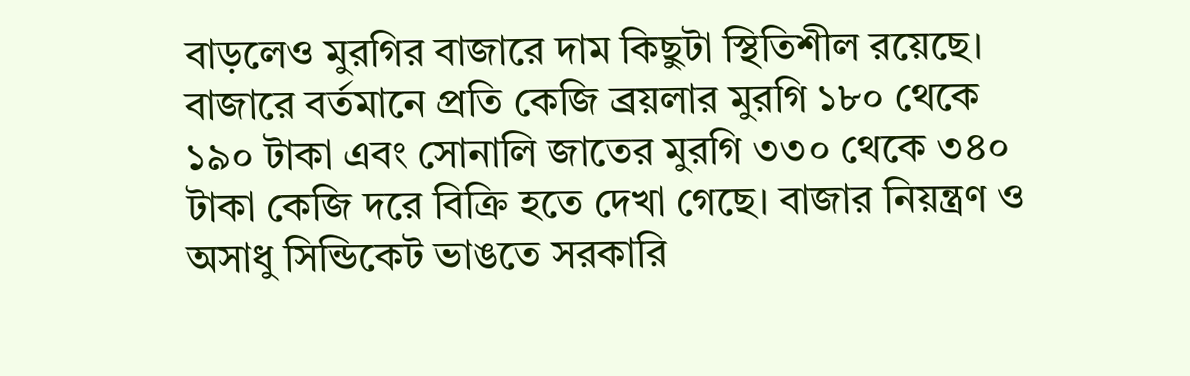বাড়লেও মুরগির বাজারে দাম কিছুটা স্থিতিশীল রয়েছে। বাজারে বর্তমানে প্রতি কেজি ব্রয়লার মুরগি ১৮০ থেকে ১৯০ টাকা এবং সোনালি জাতের মুরগি ৩৩০ থেকে ৩৪০ টাকা কেজি দরে বিক্রি হতে দেখা গেছে। বাজার নিয়ন্ত্রণ ও অসাধু সিন্ডিকেট ভাঙতে সরকারি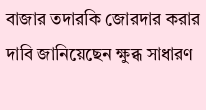বাজার তদারকি জোরদার করার দাবি জানিয়েছেন ক্ষুব্ধ সাধারণ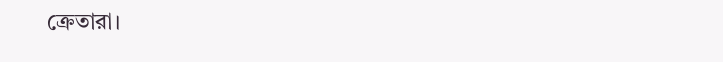ক্রেতারা।